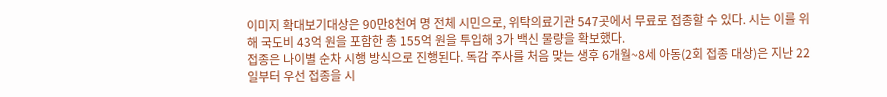이미지 확대보기대상은 90만8천여 명 전체 시민으로, 위탁의료기관 547곳에서 무료로 접종할 수 있다. 시는 이를 위해 국도비 43억 원을 포함한 총 155억 원을 투입해 3가 백신 물량을 확보했다.
접종은 나이별 순차 시행 방식으로 진행된다. 독감 주사를 처음 맞는 생후 6개월~8세 아동(2회 접종 대상)은 지난 22일부터 우선 접종을 시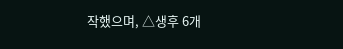작했으며, △생후 6개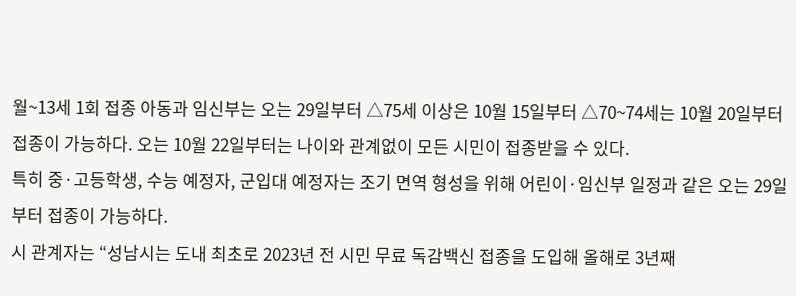월~13세 1회 접종 아동과 임신부는 오는 29일부터 △75세 이상은 10월 15일부터 △70~74세는 10월 20일부터 접종이 가능하다. 오는 10월 22일부터는 나이와 관계없이 모든 시민이 접종받을 수 있다.
특히 중·고등학생, 수능 예정자, 군입대 예정자는 조기 면역 형성을 위해 어린이·임신부 일정과 같은 오는 29일부터 접종이 가능하다.
시 관계자는 “성남시는 도내 최초로 2023년 전 시민 무료 독감백신 접종을 도입해 올해로 3년째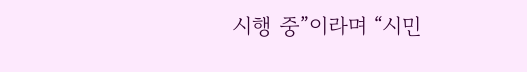시행 중”이라며 “시민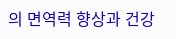의 면역력 향상과 건강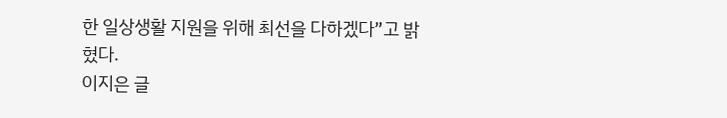한 일상생활 지원을 위해 최선을 다하겠다”고 밝혔다.
이지은 글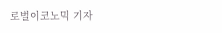로벌이코노믹 기자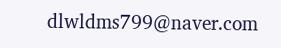dlwldms799@naver.com